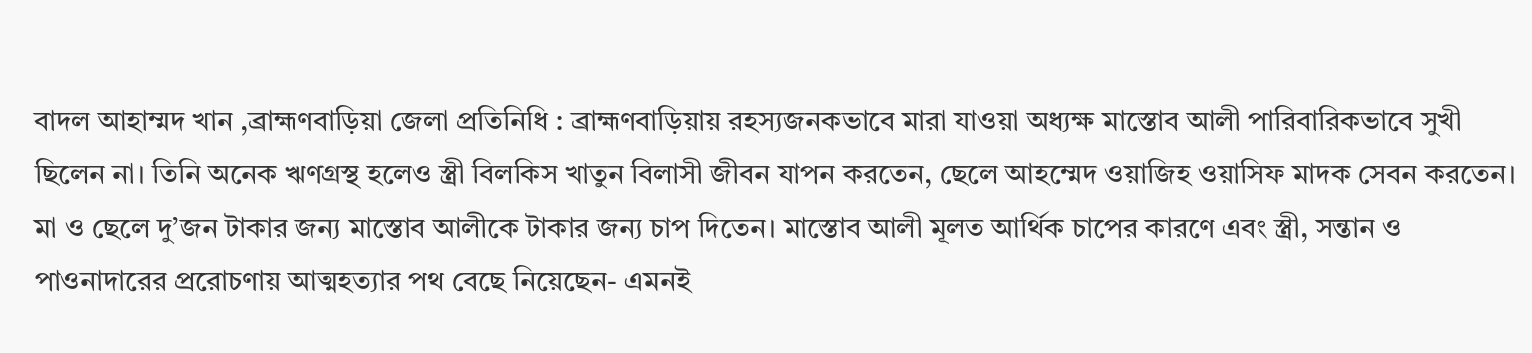বাদল আহাম্মদ খান ,ব্রাহ্মণবাড়িয়া জেলা প্রতিনিধি : ব্রাহ্মণবাড়িয়ায় রহস্যজনকভাবে মারা যাওয়া অধ্যক্ষ মাস্তোব আলী পারিবারিকভাবে সুখী ছিলেন না। তিনি অনেক ঋণগ্রস্থ হলেও স্ত্রী বিলকিস খাতুন বিলাসী জীবন যাপন করতেন, ছেলে আহম্মেদ ওয়াজিহ ওয়াসিফ মাদক সেবন করতেন। মা ও ছেলে দু’জন টাকার জন্য মাস্তোব আলীকে টাকার জন্য চাপ দিতেন। মাস্তোব আলী মূলত আর্থিক চাপের কারণে এবং স্ত্রী, সন্তান ও পাওনাদারের প্ররোচণায় আত্মহত্যার পথ বেছে নিয়েছেন- এমনই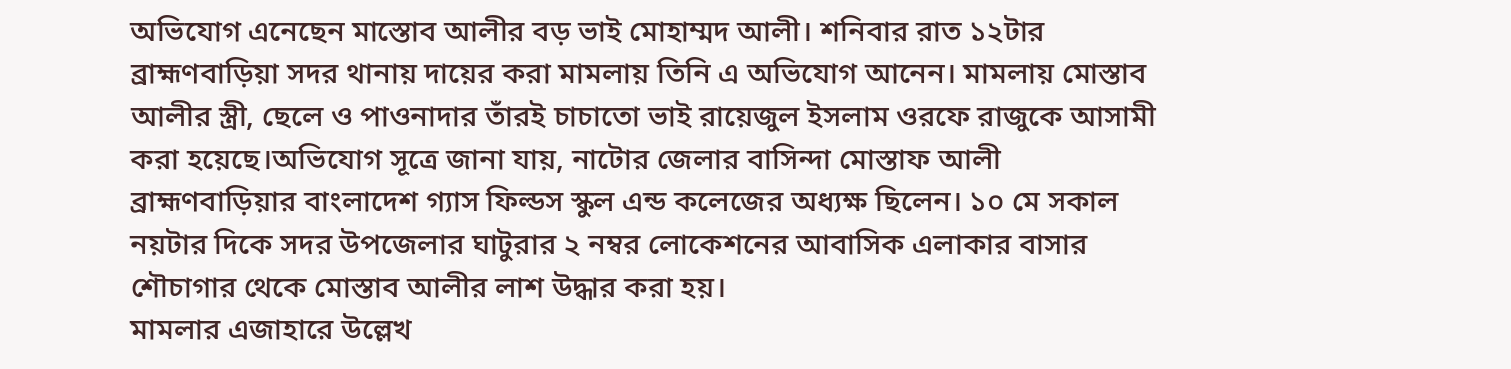অভিযোগ এনেছেন মাস্তোব আলীর বড় ভাই মোহাম্মদ আলী। শনিবার রাত ১২টার ব্রাহ্মণবাড়িয়া সদর থানায় দায়ের করা মামলায় তিনি এ অভিযোগ আনেন। মামলায় মোস্তাব আলীর স্ত্রী, ছেলে ও পাওনাদার তাঁরই চাচাতো ভাই রায়েজুল ইসলাম ওরফে রাজুকে আসামী করা হয়েছে।অভিযোগ সূত্রে জানা যায়, নাটোর জেলার বাসিন্দা মোস্তাফ আলী ব্রাহ্মণবাড়িয়ার বাংলাদেশ গ্যাস ফিল্ডস স্কুল এন্ড কলেজের অধ্যক্ষ ছিলেন। ১০ মে সকাল নয়টার দিকে সদর উপজেলার ঘাটুরার ২ নম্বর লোকেশনের আবাসিক এলাকার বাসার শৌচাগার থেকে মোস্তাব আলীর লাশ উদ্ধার করা হয়।
মামলার এজাহারে উল্লেখ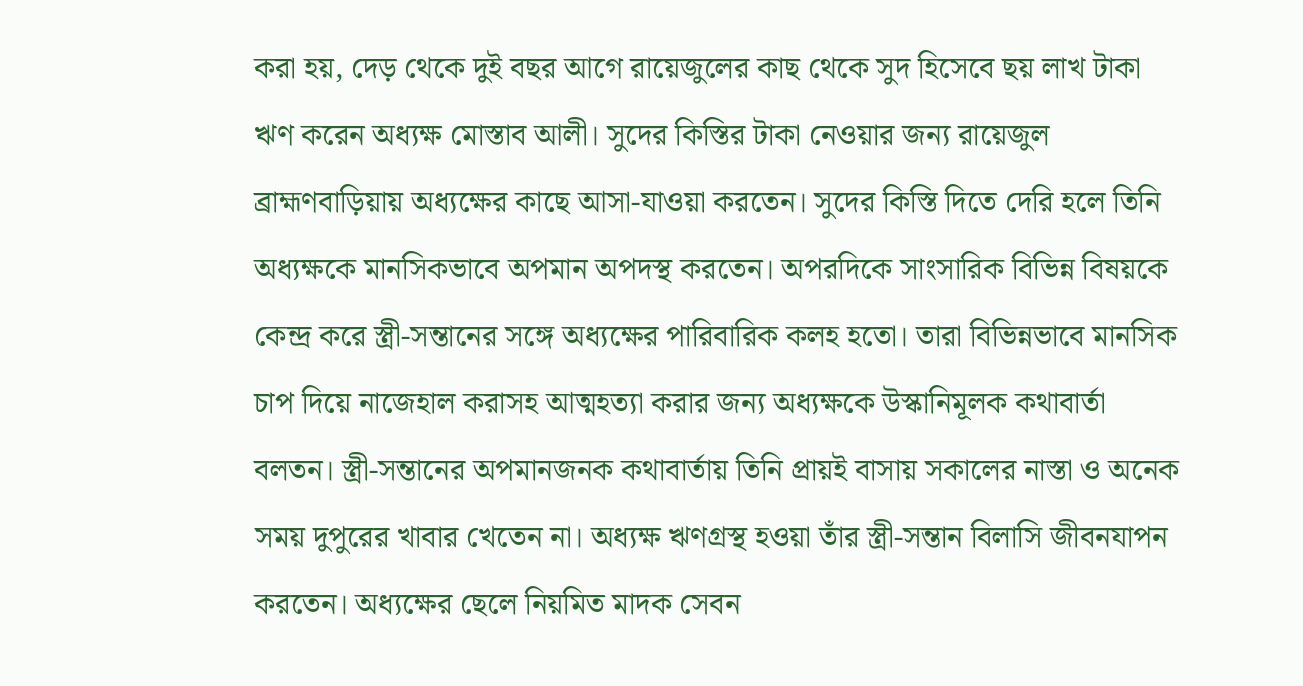করা হয়, দেড় থেকে দুই বছর আগে রায়েজুলের কাছ থেকে সুদ হিসেবে ছয় লাখ টাকা ঋণ করেন অধ্যক্ষ মোস্তাব আলী। সুদের কিস্তির টাকা নেওয়ার জন্য রায়েজুল ব্রাহ্মণবাড়িয়ায় অধ্যক্ষের কাছে আসা-যাওয়া করতেন। সুদের কিস্তি দিতে দেরি হলে তিনি অধ্যক্ষকে মানসিকভাবে অপমান অপদস্থ করতেন। অপরদিকে সাংসারিক বিভিন্ন বিষয়কে কেন্দ্র করে স্ত্রী-সন্তানের সঙ্গে অধ্যক্ষের পারিবারিক কলহ হতো। তারা বিভিন্নভাবে মানসিক চাপ দিয়ে নাজেহাল করাসহ আত্মহত্যা করার জন্য অধ্যক্ষকে উস্কানিমূলক কথাবার্তা বলতন। স্ত্রী-সন্তানের অপমানজনক কথাবার্তায় তিনি প্রায়ই বাসায় সকালের নাস্তা ও অনেক সময় দুপুরের খাবার খেতেন না। অধ্যক্ষ ঋণগ্রস্থ হওয়া তাঁর স্ত্রী-সন্তান বিলাসি জীবনযাপন করতেন। অধ্যক্ষের ছেলে নিয়মিত মাদক সেবন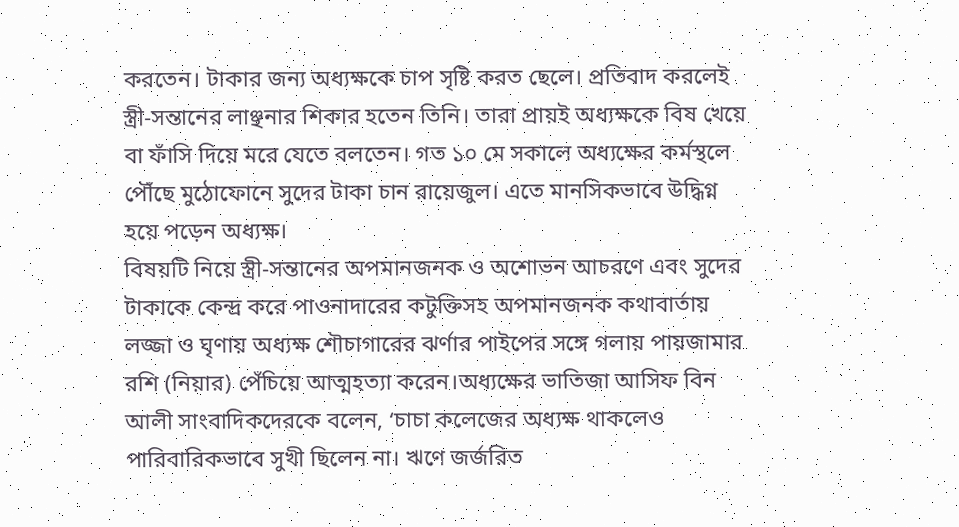করতেন। টাকার জন্য অধ্যক্ষকে চাপ সৃষ্টি করত ছেলে। প্রতিবাদ করলেই স্ত্রী-সন্তানের লাঞ্ছনার শিকার হতেন তিনি। তারা প্রায়ই অধ্যক্ষকে বিষ খেয়ে বা ফাঁসি দিয়ে মরে যেতে বলতেন। গত ১০ মে সকালে অধ্যক্ষের কর্মস্থলে পৌঁছে মুঠোফোনে সুদের টাকা চান রায়েজুল। এতে মানসিকভাবে উদ্ধিগ্ন হয়ে পড়েন অধ্যক্ষ।
বিষয়টি নিয়ে স্ত্রী-সন্তানের অপমানজনক ও অশোভন আচরণে এবং সুদের টাকাকে কেন্দ্র করে পাওনাদারের কটুক্তিসহ অপমানজনক কথাবার্তায় লজ্জা ও ঘৃণায় অধ্যক্ষ শৌচাগারের ঝর্ণার পাইপের সঙ্গে গলায় পায়জামার রশি (নিয়ার) পেঁচিয়ে আত্মহত্যা করেন।অধ্যক্ষের ভাতিজা আসিফ বিন আলী সাংবাদিকদেরকে বলেন, ‘চাচা কলেজের অধ্যক্ষ থাকলেও পারিবারিকভাবে সুখী ছিলেন না। ঋণে জর্জরিত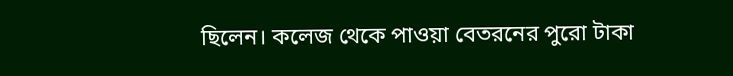ছিলেন। কলেজ থেকে পাওয়া বেতরনের পুরো টাকা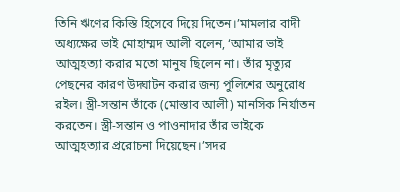তিনি ঋণের কিস্তি হিসেবে দিয়ে দিতেন।’মামলার বাদী অধ্যক্ষের ভাই মোহাম্মদ আলী বলেন, ‘আমার ভাই আত্মহত্যা করার মতো মানুষ ছিলেন না। তাঁর মৃত্যুর পেছনের কারণ উদ্ঘাটন করার জন্য পুলিশের অনুরোধ রইল। স্ত্রী-সন্তান তাঁকে (মোস্তাব আলী) মানসিক নির্যাতন করতেন। স্ত্রী-সন্তান ও পাওনাদার তাঁর ভাইকে আত্মহত্যার প্ররোচনা দিয়েছেন।’সদর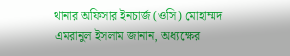থানার অফিসার ইনচার্জ (ওসি) মোহাম্মদ এমরানুল ইসলাম জানান, অধ্যক্ষের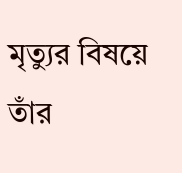মৃত্যুর বিষয়ে তাঁর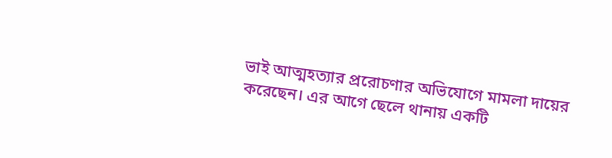ভাই আত্মহত্যার প্ররোচণার অভিযোগে মামলা দায়ের করেছেন। এর আগে ছেলে থানায় একটি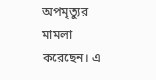অপমৃত্যুর মামলা করেছেন। এ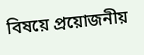বিষয়ে প্রয়োজনীয়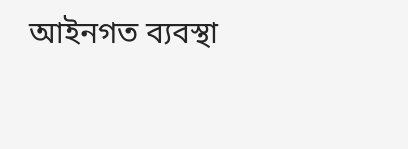আইনগত ব্যবস্থা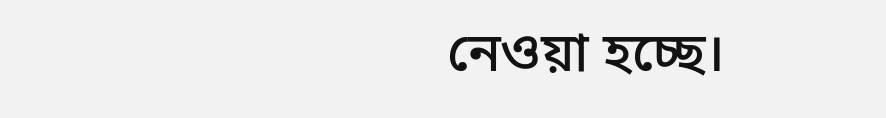নেওয়া হচ্ছে।